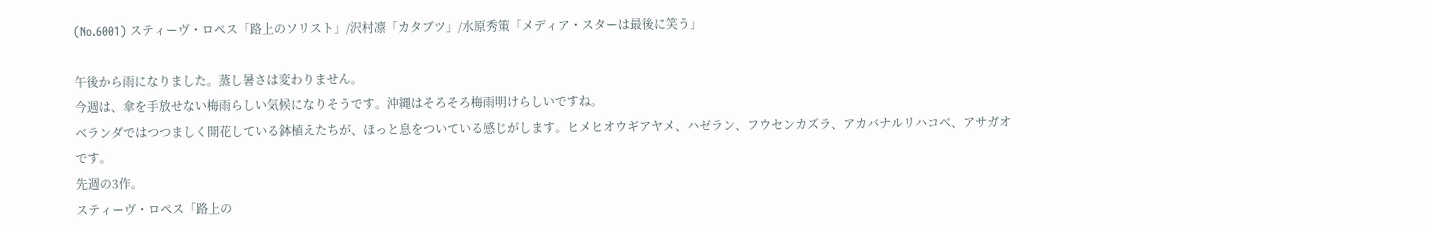(No.6001) スティーヴ・ロペス「路上のソリスト」/沢村凛「カタブツ」/水原秀策「メディア・スターは最後に笑う」

午後から雨になりました。蒸し暑さは変わりません。
今週は、傘を手放せない梅雨らしい気候になりそうです。沖縄はそろそろ梅雨明けらしいですね。
ベランダではつつましく開花している鉢植えたちが、ほっと息をついている感じがします。ヒメヒオウギアヤメ、ハゼラン、フウセンカズラ、アカバナルリハコベ、アサガオです。
先週の3作。
スティーヴ・ロペス「路上の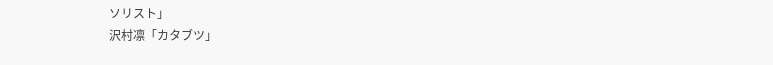ソリスト」
沢村凛「カタブツ」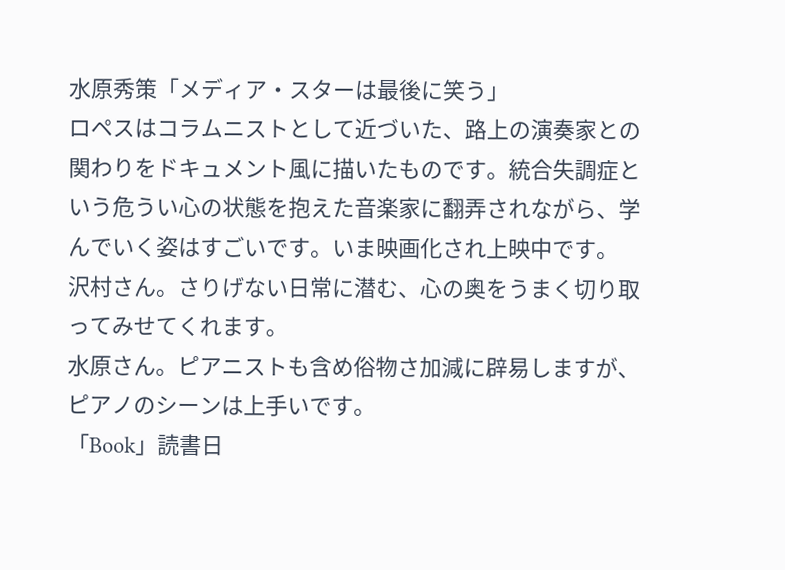水原秀策「メディア・スターは最後に笑う」
ロペスはコラムニストとして近づいた、路上の演奏家との関わりをドキュメント風に描いたものです。統合失調症という危うい心の状態を抱えた音楽家に翻弄されながら、学んでいく姿はすごいです。いま映画化され上映中です。
沢村さん。さりげない日常に潜む、心の奥をうまく切り取ってみせてくれます。
水原さん。ピアニストも含め俗物さ加減に辟易しますが、ピアノのシーンは上手いです。
「Book」読書日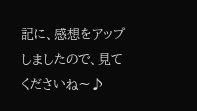記に、感想をアップしましたので、見てくださいね〜♪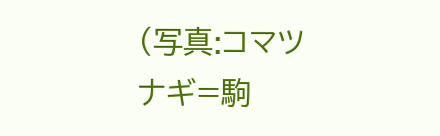(写真:コマツナギ=駒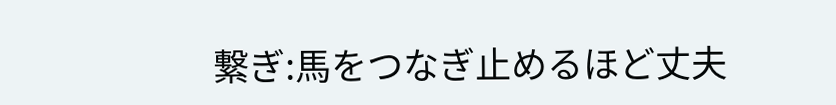繋ぎ:馬をつなぎ止めるほど丈夫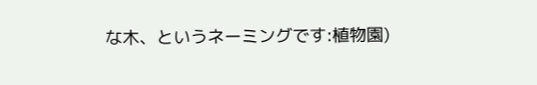な木、というネーミングです:植物園)